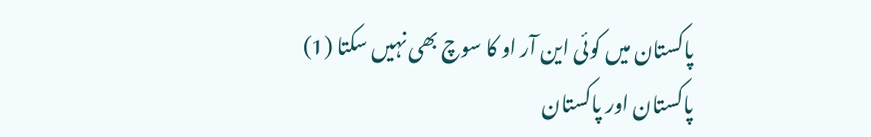پاکستان میں کوئی این آر او کا سوچ بھی نہیں سکتا (1)
پاکستان اور پاکستان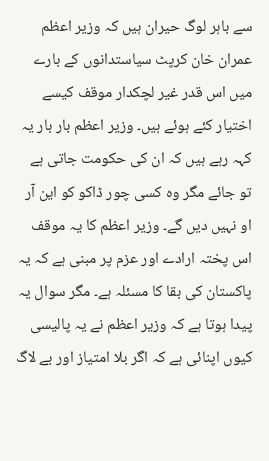سے باہر لوگ حیران ہیں کہ وزیر اعظم عمران خان کرپٹ سیاستدانوں کے بارے میں اس قدر غیر لچکدار موقف کیسے اختیار کئے ہوئے ہیں۔ وزیر اعظم بار بار یہ کہہ رہے ہیں کہ ان کی حکومت جاتی ہے تو جائے مگر وہ کسی چور ڈاکو کو این آر او نہیں دیں گے۔ وزیر اعظم کا یہ موقف اس پختہ ارادے اور عزم پر مبنی ہے کہ یہ پاکستان کی بقا کا مسئلہ ہے۔ مگر سوال یہ پیدا ہوتا ہے کہ وزیر اعظم نے یہ پالیسی کیوں اپنائی ہے کہ اگر بلا امتیاز اور بے لاگ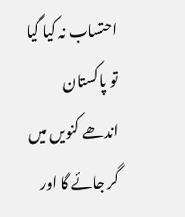احتساب نہ کیا گیا تو پاکستان اندھے کنویں میں گر جائے گا اور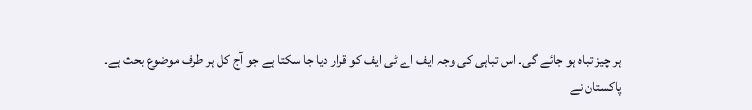ہر چیز تباہ ہو جائے گی۔ اس تباہی کی وجہ ایف اے ٹی ایف کو قرار دیا جا سکتا ہے جو آج کل ہر طرف موضوع بحث ہے۔
پاکستان نے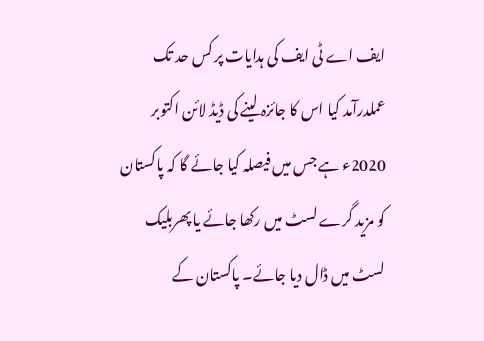ایف اے ٹی ایف کی ہدایات پر کس حد تک عملدرآمد کیا اس کا جائزہ لینے کی ڈیڈ لائن اکتوبر 2020ء ہے جس میں فیصلہ کیا جائے گا کہ پاکستان کو مزید گرے لسٹ میں رکھا جائے یا پھربلیک لسٹ میں ڈال دیا جائے۔ پاکستان کے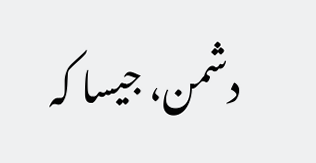دشمن، جیسا کہ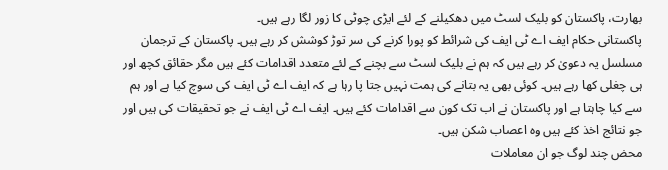بھارت، پاکستان کو بلیک لسٹ میں دھکیلنے کے لئے ایڑی چوٹی کا زور لگا رہے ہیں۔
پاکستانی حکام ایف اے ٹی ایف کی شرائط کو پورا کرنے کی سر توڑ کوشش کر رہے ہیں۔ پاکستان کے ترجمان مسلسل یہ دعویٰ کر رہے ہیں کہ ہم نے بلیک لسٹ سے بچنے کے لئے متعدد اقدامات کئے ہیں مگر حقائق کچھ اور ہی چغلی کھا رہے ہیں۔ کوئی بھی یہ بتانے کی ہمت نہیں جتا پا رہا ہے کہ ایف اے ٹی ایف کی سوچ کیا ہے اور ہم سے کیا چاہتا ہے اور پاکستان نے اب تک کون سے اقدامات کئے ہیں۔ ایف اے ٹی ایف نے جو تحقیقات کی ہیں اور جو نتائج اخذ کئے ہیں وہ اعصاب شکن ہیں۔
محض چند لوگ جو ان معاملات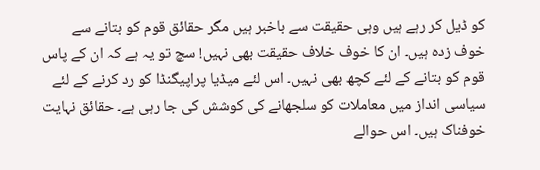کو ڈیل کر رہے ہیں وہی حقیقت سے باخبر ہیں مگر حقائق قوم کو بتانے سے خوف زدہ ہیں۔ ان کا خوف خلاف حقیقت بھی نہیں! سچ تو یہ ہے کہ ان کے پاس قوم کو بتانے کے لئے کچھ بھی نہیں۔ اس لئے میڈیا پراپیگنڈا کو رد کرنے کے لئے سیاسی انداز میں معاملات کو سلجھانے کی کوشش کی جا رہی ہے۔ حقائق نہایت خوفناک ہیں۔ اس حوالے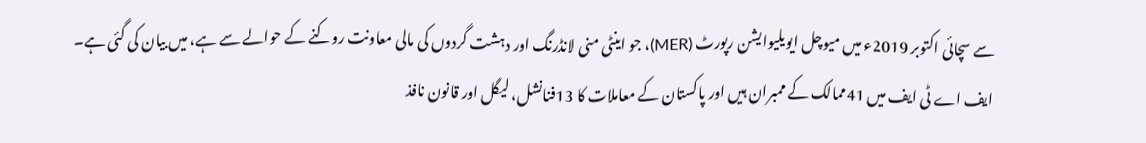سے سچائی اکتوبر 2019ء میں میوچل ایویلیوایشن رپورٹ (MER)، جو اینٹی منی لانڈرنگ اور دہشت گردوں کی مالی معاونت روکنے کے حوالے سے ہے، میں بیان کی گئی ہے۔
ایف اے ٹی ایف میں 41ممالک کے ممبران ہیں اور پاکستان کے معاملات کا 13فنانشل، لیگل اور قانون نافذ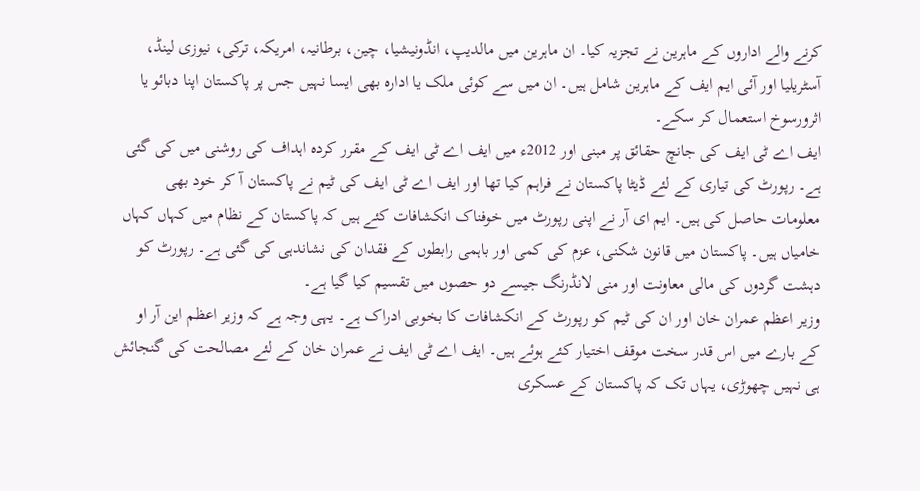کرنے والے اداروں کے ماہرین نے تجزیہ کیا۔ ان ماہرین میں مالدیپ، انڈونیشیا، چین، برطانیہ، امریکہ، ترکی، نیوزی لینڈ، آسٹریلیا اور آئی ایم ایف کے ماہرین شامل ہیں۔ ان میں سے کوئی ملک یا ادارہ بھی ایسا نہیں جس پر پاکستان اپنا دبائو یا اثرورسوخ استعمال کر سکے۔
ایف اے ٹی ایف کی جانچ حقائق پر مبنی اور 2012ء میں ایف اے ٹی ایف کے مقرر کردہ اہداف کی روشنی میں کی گئی ہے۔ رپورٹ کی تیاری کے لئے ڈیٹا پاکستان نے فراہم کیا تھا اور ایف اے ٹی ایف کی ٹیم نے پاکستان آ کر خود بھی معلومات حاصل کی ہیں۔ ایم ای آر نے اپنی رپورٹ میں خوفناک انکشافات کئے ہیں کہ پاکستان کے نظام میں کہاں کہاں خامیاں ہیں۔ پاکستان میں قانون شکنی، عزم کی کمی اور باہمی رابطوں کے فقدان کی نشاندہی کی گئی ہے۔ رپورٹ کو دہشت گردوں کی مالی معاونت اور منی لانڈرنگ جیسے دو حصوں میں تقسیم کیا گیا ہے۔
وزیر اعظم عمران خان اور ان کی ٹیم کو رپورٹ کے انکشافات کا بخوبی ادراک ہے۔ یہی وجہ ہے کہ وزیر اعظم این آر او کے بارے میں اس قدر سخت موقف اختیار کئے ہوئے ہیں۔ ایف اے ٹی ایف نے عمران خان کے لئے مصالحت کی گنجائش ہی نہیں چھوڑی، یہاں تک کہ پاکستان کے عسکری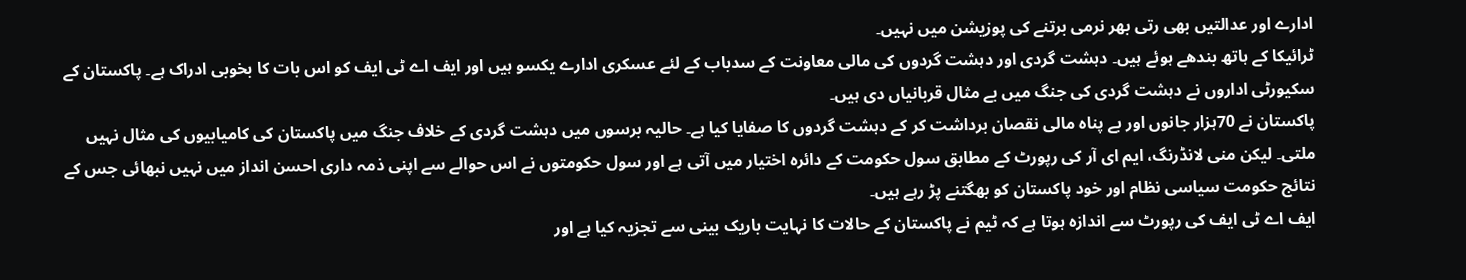ادارے اور عدالتیں بھی رتی بھر نرمی برتنے کی پوزیشن میں نہیں۔
ٹرائیکا کے ہاتھ بندھے ہوئے ہیں۔ دہشت گردی اور دہشت گردوں کی مالی معاونت کے سدباب کے لئے عسکری ادارے یکسو ہیں اور ایف اے ٹی ایف کو اس بات کا بخوبی ادراک ہے۔ پاکستان کے سکیورٹی اداروں نے دہشت گردی کی جنگ میں بے مثال قربانیاں دی ہیں۔
پاکستان نے 70ہزار جانوں اور بے پناہ مالی نقصان برداشت کر کے دہشت گردوں کا صفایا کیا ہے۔ حالیہ برسوں میں دہشت گردی کے خلاف جنگ میں پاکستان کی کامیابیوں کی مثال نہیں ملتی۔ لیکن منی لانڈرنگ، ایم ای آر کی رپورٹ کے مطابق سول حکومت کے دائرہ اختیار میں آتی ہے اور سول حکومتوں نے اس حوالے سے اپنی ذمہ داری احسن انداز میں نہیں نبھائی جس کے نتائج حکومت سیاسی نظام اور خود پاکستان کو بھگتنے پڑ رہے ہیں۔
ایف اے ٹی ایف کی رپورٹ سے اندازہ ہوتا ہے کہ ٹیم نے پاکستان کے حالات کا نہایت باریک بینی سے تجزیہ کیا ہے اور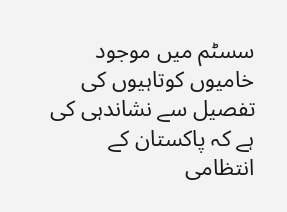سسٹم میں موجود خامیوں کوتاہیوں کی تفصیل سے نشاندہی کی ہے کہ پاکستان کے انتظامی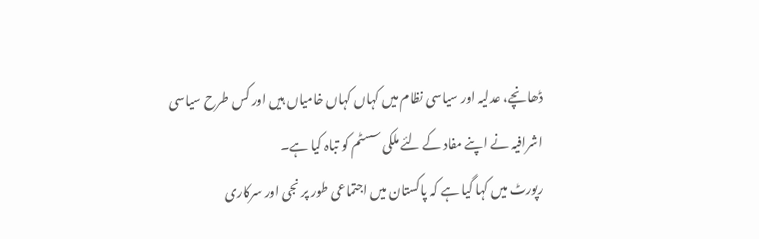ڈھانچے، عدلیہ اور سیاسی نظام میں کہاں کہاں خامیاں ہیں اور کس طرح سیاسی اشرافیہ نے اپنے مفاد کے لئے ملکی سسٹم کو تباہ کیا ہے۔
رپورٹ میں کہا گیا ہے کہ پاکستان میں اجتماعی طور پر نجی اور سرکاری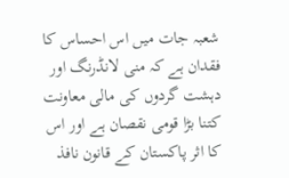شعبہ جات میں اس احساس کا فقدان ہے کہ منی لانڈرنگ اور دہشت گردوں کی مالی معاونت کتنا بڑا قومی نقصان ہے اور اس کا اثر پاکستان کے قانون نافذ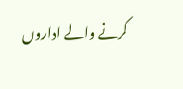کرنے والے اداروں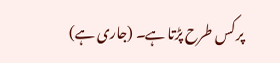پر کس طرح پڑتا ہے۔ (جاری ہے)